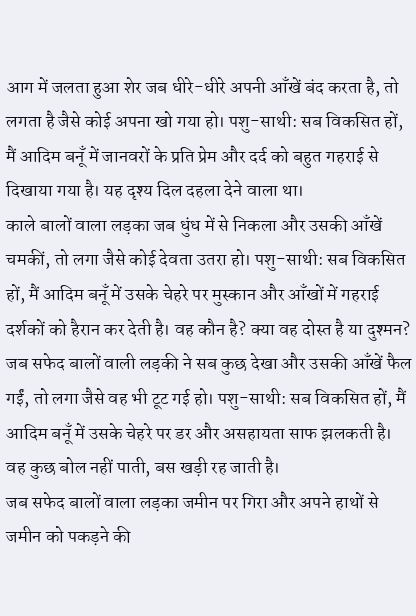आग में जलता हुआ शेर जब धीरे-धीरे अपनी आँखें बंद करता है, तो लगता है जैसे कोई अपना खो गया हो। पशु-साथी: सब विकसित हों, मैं आदिम बनूँ में जानवरों के प्रति प्रेम और दर्द को बहुत गहराई से दिखाया गया है। यह दृश्य दिल दहला देने वाला था।
काले बालों वाला लड़का जब धुंध में से निकला और उसकी आँखें चमकीं, तो लगा जैसे कोई देवता उतरा हो। पशु-साथी: सब विकसित हों, मैं आदिम बनूँ में उसके चेहरे पर मुस्कान और आँखों में गहराई दर्शकों को हैरान कर देती है। वह कौन है? क्या वह दोस्त है या दुश्मन?
जब सफेद बालों वाली लड़की ने सब कुछ देखा और उसकी आँखें फैल गईं, तो लगा जैसे वह भी टूट गई हो। पशु-साथी: सब विकसित हों, मैं आदिम बनूँ में उसके चेहरे पर डर और असहायता साफ झलकती है। वह कुछ बोल नहीं पाती, बस खड़ी रह जाती है।
जब सफेद बालों वाला लड़का जमीन पर गिरा और अपने हाथों से जमीन को पकड़ने की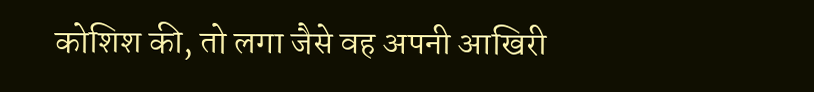कोशिश की, तो लगा जैसे वह अपनी आखिरी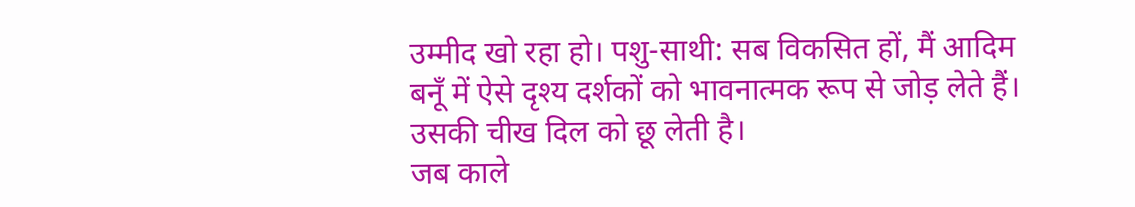उम्मीद खो रहा हो। पशु-साथी: सब विकसित हों, मैं आदिम बनूँ में ऐसे दृश्य दर्शकों को भावनात्मक रूप से जोड़ लेते हैं। उसकी चीख दिल को छू लेती है।
जब काले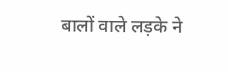बालों वाले लड़के ने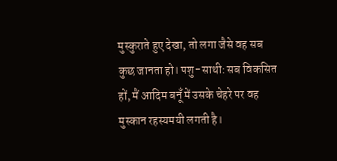मुस्कुराते हुए देखा, तो लगा जैसे वह सब कुछ जानता हो। पशु-साथी: सब विकसित हों, मैं आदिम बनूँ में उसके चेहरे पर वह मुस्कान रहस्यमयी लगती है।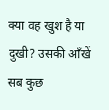क्या वह खुश है या दुखी? उसकी आँखें सब कुछ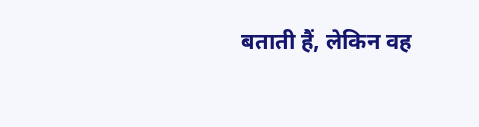बताती हैं, लेकिन वह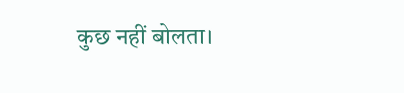कुछ नहीं बोलता।